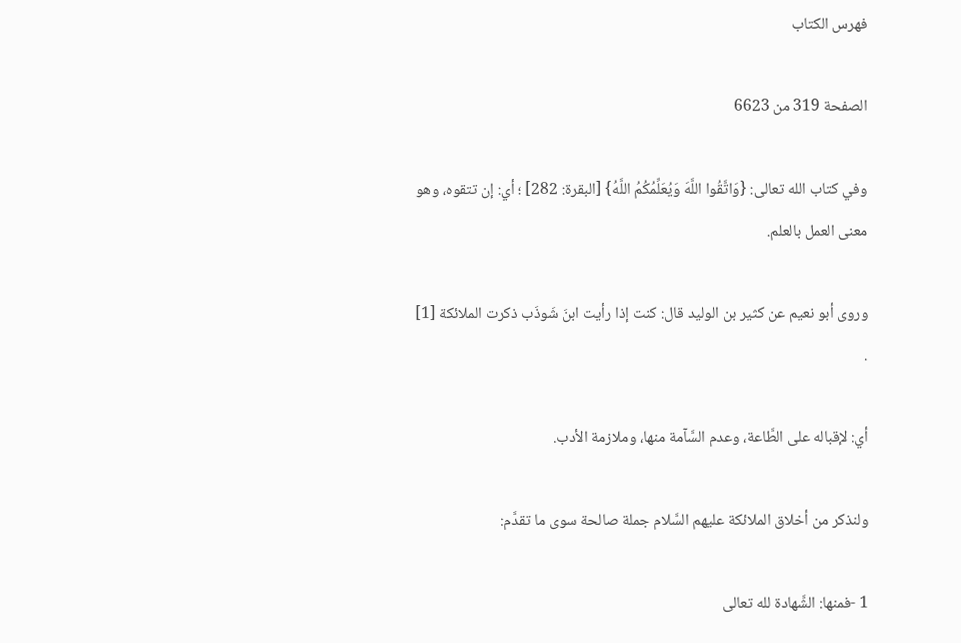فهرس الكتاب

الصفحة 319 من 6623

وفي كتاب الله تعالى: {وَاتَّقُوا اللَّهَ وَيُعَلِّمُكُمُ اللَّهُ} [البقرة: 282] ؛ أي: إن تتقوه، وهو معنى العمل بالعلم.

وروى أبو نعيم عن كثير بن الوليد قال: كنت إذا رأيت ابنَ شَوذَب ذكرت الملائكة [1] .

أي: لإقباله على الطَّاعة، وعدم السَّآمة منها، وملازمة الأدب.

ولنذكر من أخلاق الملائكة عليهم السَّلام جملة صالحة سوى ما تقدَّم:

1 -فمنها: الشَّهادة لله تعالى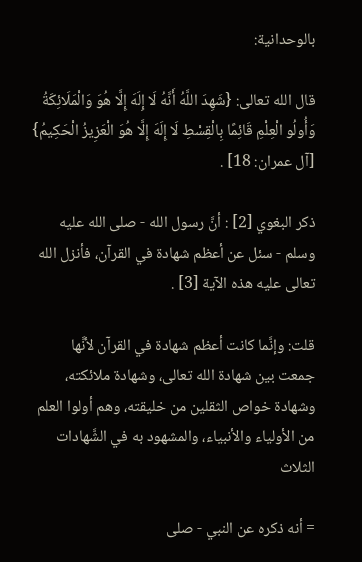بالوحدانية:

قال الله تعالى: {شَهِدَ اللَّهُ أَنَّهُ لَا إِلَهَ إِلَّا هُوَ وَالْمَلَائِكَةُ وَأُولُو الْعِلْمِ قَائِمًا بِالْقِسْطِ لَا إِلَهَ إِلَّا هُوَ الْعَزِيزُ الْحَكِيمُ} [آل عمران: 18] .

ذكر البغوي [2] : أنَّ رسول الله - صلى الله عليه وسلم - سئل عن أعظم شهادة في القرآن، فأنزل الله تعالى عليه هذه الآية [3] .

قلت: وإنَّما كانت أعظم شهادة في القرآن لأنَّها جمعت بين شهادة الله تعالى، وشهادة ملائكته، وشهادة خواص الثقلين من خليقته، وهم أولوا العلم من الأولياء والأنبياء، والمشهود به في الشَّهادات الثلاث

= أنه ذكره عن النبي - صلى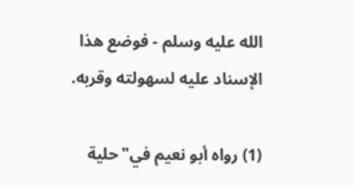الله عليه وسلم - فوضع هذا الإسناد عليه لسهولته وقربه.

(1) رواه أبو نعيم في"حلية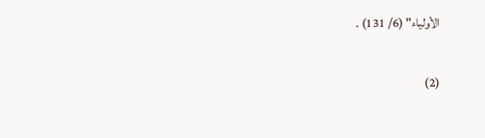الأولياء" (6/ 131) .

(2)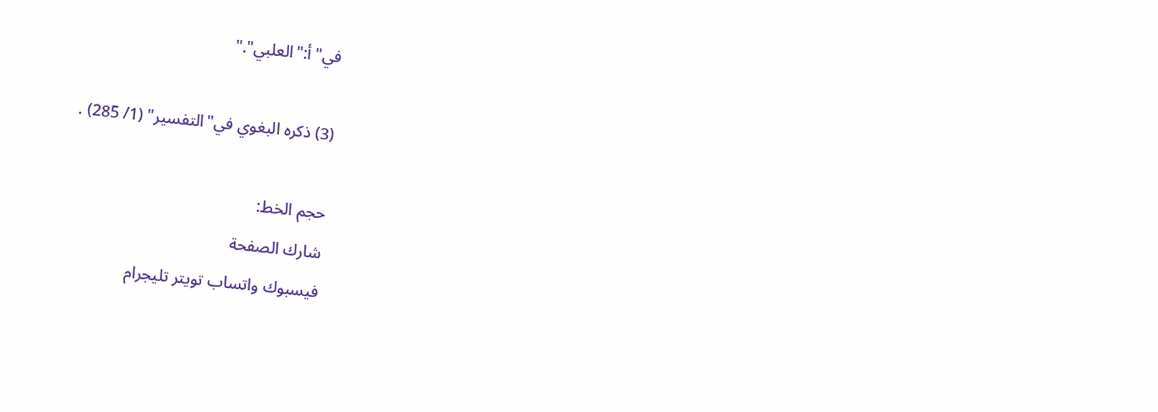في"أ:"العلبي"."

(3) ذكره البغوي في"التفسير" (1/ 285) .

حجم الخط:
شارك الصفحة
فيسبوك واتساب تويتر تليجرام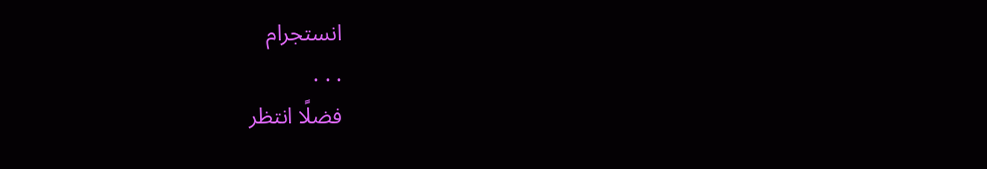انستجرام
. . .
فضلًا انتظر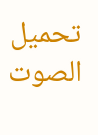تحميل الصوت